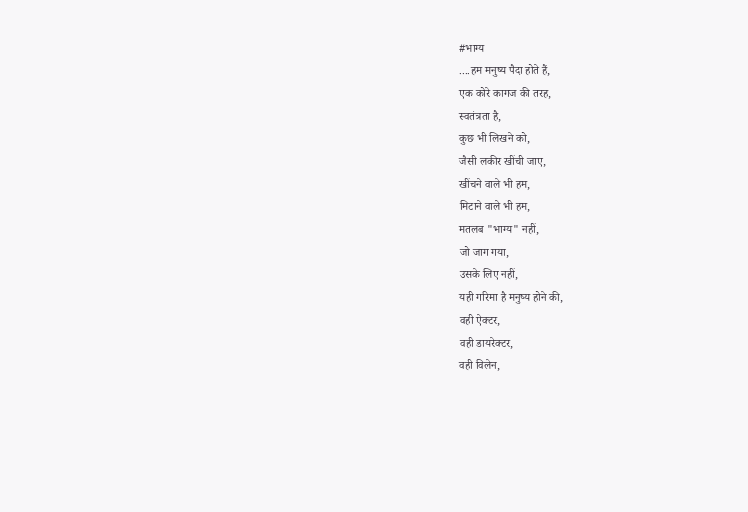#भाग्य
....हम मनुष्य पैदा होते हैं,
एक कोरे कागज की तरह,
स्वतंत्रता है,
कुछ भी लिखने को,
जैसी लकीर खींची जाए,
खींचने वाले भी हम,
मिटाने वाले भी हम,
मतलब "भाग्य" नहीं,
जो जाग गया,
उसके लिए नहीं,
यही गरिमा है मनुष्य होने की,
वही ऐक्टर,
वही डायरेक्टर,
वही विलेन,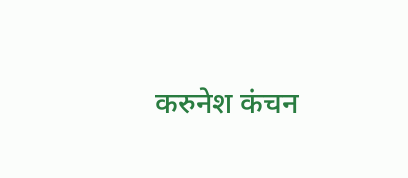करुनेश कंचन